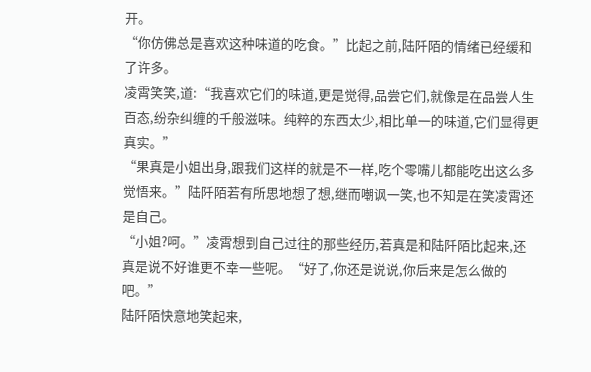开。
“你仿佛总是喜欢这种味道的吃食。”比起之前,陆阡陌的情绪已经缓和了许多。
凌霄笑笑,道:“我喜欢它们的味道,更是觉得,品尝它们,就像是在品尝人生百态,纷杂纠缠的千般滋味。纯粹的东西太少,相比单一的味道,它们显得更真实。”
“果真是小姐出身,跟我们这样的就是不一样,吃个零嘴儿都能吃出这么多觉悟来。”陆阡陌若有所思地想了想,继而嘲讽一笑,也不知是在笑凌霄还是自己。
“小姐?呵。”凌霄想到自己过往的那些经历,若真是和陆阡陌比起来,还真是说不好谁更不幸一些呢。“好了,你还是说说,你后来是怎么做的吧。”
陆阡陌快意地笑起来,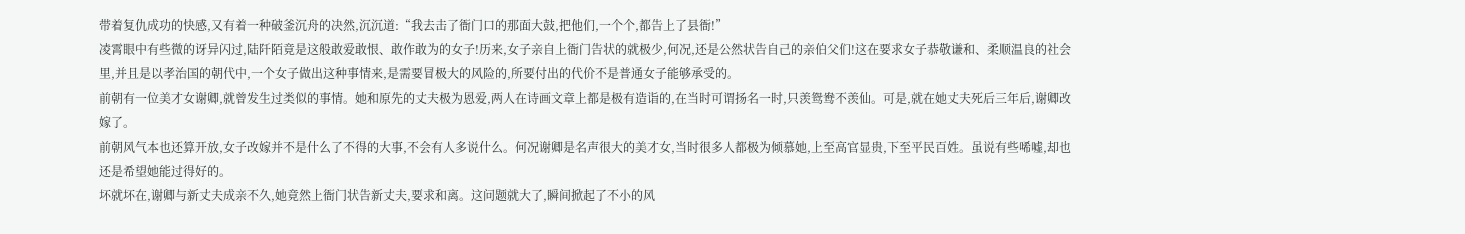带着复仇成功的快感,又有着一种破釜沉舟的决然,沉沉道:“我去击了衙门口的那面大鼓,把他们,一个个,都告上了县衙!”
凌霄眼中有些微的讶异闪过,陆阡陌竟是这般敢爱敢恨、敢作敢为的女子!历来,女子亲自上衙门告状的就极少,何况,还是公然状告自己的亲伯父们!这在要求女子恭敬谦和、柔顺温良的社会里,并且是以孝治国的朝代中,一个女子做出这种事情来,是需要冒极大的风险的,所要付出的代价不是普通女子能够承受的。
前朝有一位美才女谢卿,就曾发生过类似的事情。她和原先的丈夫极为恩爱,两人在诗画文章上都是极有造诣的,在当时可谓扬名一时,只羡鸳鸯不羡仙。可是,就在她丈夫死后三年后,谢卿改嫁了。
前朝风气本也还算开放,女子改嫁并不是什么了不得的大事,不会有人多说什么。何况谢卿是名声很大的美才女,当时很多人都极为倾慕她,上至高官显贵,下至平民百姓。虽说有些唏嘘,却也还是希望她能过得好的。
坏就坏在,谢卿与新丈夫成亲不久,她竟然上衙门状告新丈夫,要求和离。这问题就大了,瞬间掀起了不小的风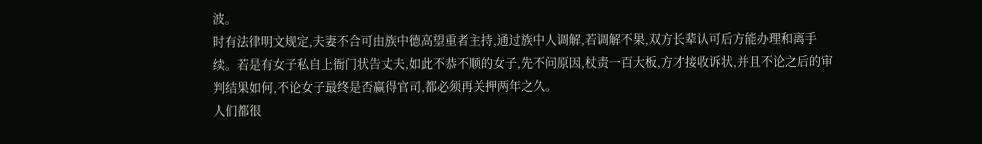波。
时有法律明文规定,夫妻不合可由族中德高望重者主持,通过族中人调解,若调解不果,双方长辈认可后方能办理和离手续。若是有女子私自上衙门状告丈夫,如此不恭不顺的女子,先不问原因,杖责一百大板,方才接收诉状,并且不论之后的审判结果如何,不论女子最终是否赢得官司,都必须再关押两年之久。
人们都很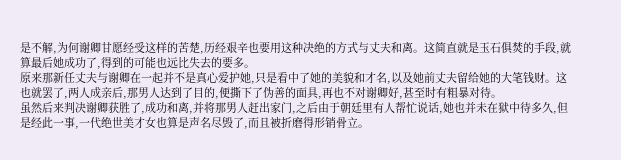是不解,为何谢卿甘愿经受这样的苦楚,历经艰辛也要用这种决绝的方式与丈夫和离。这简直就是玉石俱焚的手段,就算最后她成功了,得到的可能也远比失去的要多。
原来那新任丈夫与谢卿在一起并不是真心爱护她,只是看中了她的美貌和才名,以及她前丈夫留给她的大笔钱财。这也就罢了,两人成亲后,那男人达到了目的,便撕下了伪善的面具,再也不对谢卿好,甚至时有粗暴对待。
虽然后来判决谢卿获胜了,成功和离,并将那男人赶出家门,之后由于朝廷里有人帮忙说话,她也并未在狱中待多久,但是经此一事,一代绝世美才女也算是声名尽毁了,而且被折磨得形销骨立。